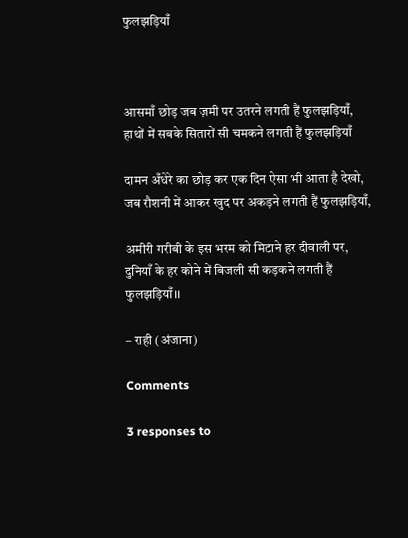फुलझड़ियाँ



आसमाँ छोड़ जब ज़मी पर उतरने लगती हैं फुलझड़ियाँ,
हाथों में सबके सितारों सी चमकने लगती हैं फुलझड़ियाँ

दामन अँधेरे का छोड़ कर एक दिन ऐसा भी आता है देखो,
जब रौशनी में आकर खुद पर अकड़ने लगती हैं फुलझड़ियाँ,

अमीरी गरीबी के इस भरम को मिटाने हर दीवाली पर,
दुनियाँ के हर कोने में बिजली सी कड़कने लगती हैं फुलझड़ियाँ।।

– राही (अंजाना)

Comments

3 responses to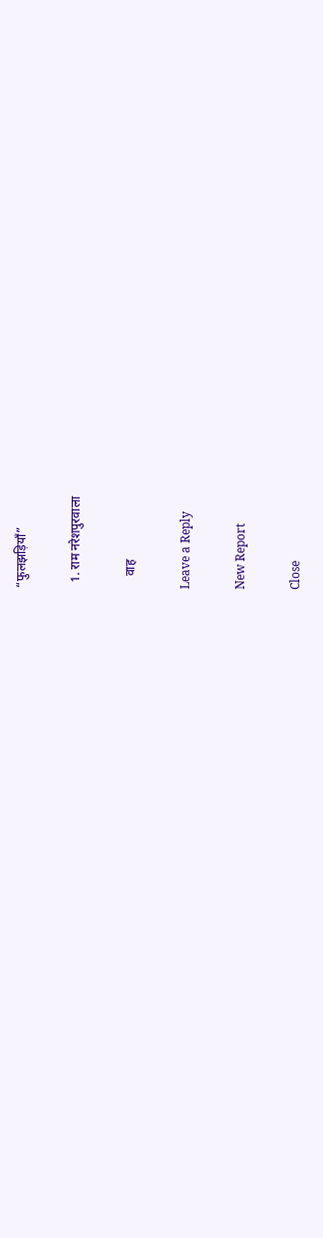“फुलझड़ियाँ”

  1. राम नरेशपुरवाला

    वाह

Leave a Reply

New Report

Close